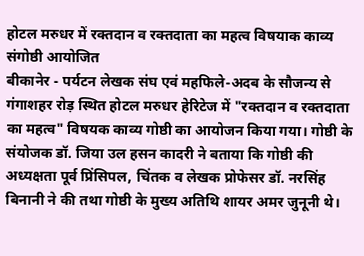होटल मरुधर में रक्तदान व रक्तदाता का महत्व विषयाक काव्य संगोष्ठी आयोजित
बीकानेर - पर्यटन लेखक संघ एवं महफिले-अदब के सौजन्य से गंगाशहर रोड़ स्थित होटल मरुधर हेरिटेज में "रक्तदान व रक्तदाता का महत्व" विषयक काव्य गोष्ठी का आयोजन किया गया। गोष्ठी के संयोजक डॉ. जिया उल हसन कादरी ने बताया कि गोष्ठी की अध्यक्षता पूर्व प्रिंसिपल, चिंतक व लेखक प्रोफेसर डॉ. नरसिंह बिनानी ने की तथा गोष्ठी के मुख्य अतिथि शायर अमर जुनूनी थे।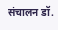संचालन डॉ.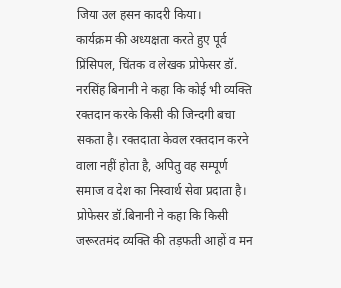जिया उल हसन कादरी किया।
कार्यक्रम की अध्यक्षता करते हुए पूर्व प्रिंसिपल, चिंतक व लेखक प्रोफेसर डॉ. नरसिंह बिनानी ने कहा कि कोई भी व्यक्ति रक्तदान करके किसी की जिन्दगी बचा सकता है। रक्तदाता केवल रक्तदान करने वाला नहीं होता है, अपितु वह सम्पूर्ण समाज व देश का निस्वार्थ सेवा प्रदाता है। प्रोफेसर डॉ.बिनानी ने कहा कि किसी जरूरतमंद व्यक्ति की तड़फती आहों व मन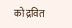को द्रवित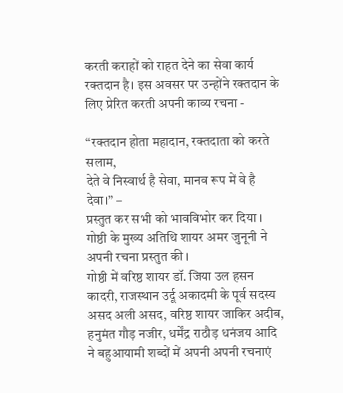करती कराहों को राहत देने का सेवा कार्य रक्तदान है। इस अवसर पर उन्होंने रक्तदान के लिए प्रेरित करती अपनी काव्य रचना -

“रक्तदान होता महादान, रक्तदाता को करते सलाम,
देते वे निस्वार्थ है सेवा, मानव रूप में वे है देवा।” –
प्रस्तुत कर सभी को भावविभोर कर दिया । गोष्ठी के मुख्य अतिथि शायर अमर जुनूनी ने अपनी रचना प्रस्तुत की ।
गोष्ठी में वरिष्ठ शायर डॉ. जिया उल हसन कादरी, राजस्थान उर्दू अकादमी के पूर्व सदस्य असद अली असद, वरिष्ठ शायर जाकिर अदीब, हनुमंत गौड़ नजीर, धर्मेंद्र राठौड़ धनंजय आदि ने बहुआयामी शब्दों में अपनी अपनी रचनाएं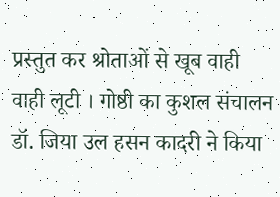प्रस्तुत कर श्रोताओं से खूब वाही वाही लूटी । गोष्ठी का कुशल संचालन डॉ. जिया उल हसन कादरी ने किया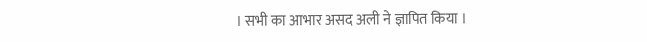। सभी का आभार असद अली ने ज्ञापित किया ।